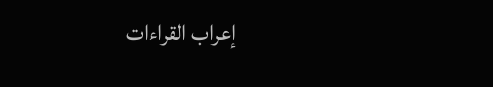إعراب القراءات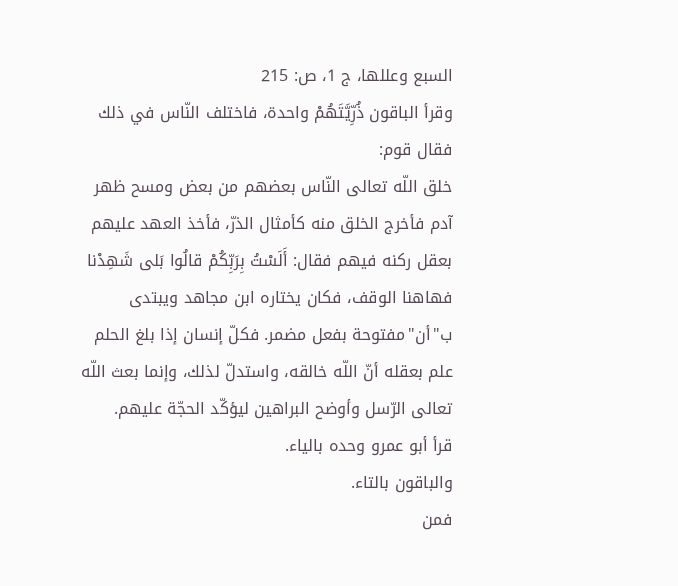السبع وعللها، ج 1، ص: 215
وقرأ الباقون ذُرِّيَّتَهُمْ واحدة، فاختلف النّاس في ذلك فقال قوم:
خلق اللّه تعالى النّاس بعضهم من بعض ومسح ظهر آدم فأخرج الخلق منه كأمثال الذرّ، فأخذ العهد عليهم بعقل ركنه فيهم فقال: أَلَسْتُ بِرَبِّكُمْ قالُوا بَلى شَهِدْنا فهاهنا الوقف، فكان يختاره ابن مجاهد ويبتدى ب"أن"مفتوحة بفعل مضمر. فكلّ إنسان إذا بلغ الحلم علم بعقله أنّ اللّه خالقه، واستدلّ لذلك، وإنما بعث اللّه تعالى الرّسل وأوضح البراهين ليؤكّد الحجّة عليهم.
قرأ أبو عمرو وحده بالياء.
والباقون بالتاء.
فمن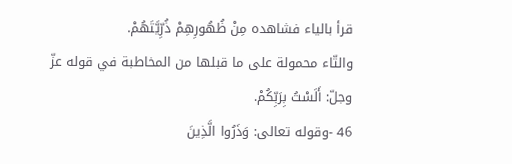قرأ بالياء فشاهده مِنْ ظُهُورِهِمْ ذُرِّيَّتَهُمْ.
والتّاء محمولة على ما قبلها من المخاطبة في قوله عزّ وجلّ: أَلَسْتُ بِرَبِّكُمْ.
46 -وقوله تعالى: وَذَرُوا الَّذِينَ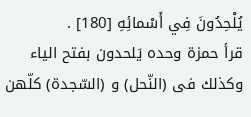يُلْحِدُونَ فِي أَسْمائِهِ [180] .
قرأ حمزة وحده يَلحدون بفتح الياء وكذلك فى (النّحل) و (السّجدة) كلّهن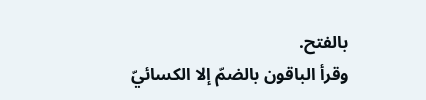بالفتح.
وقرأ الباقون بالضمّ إلا الكسائيّ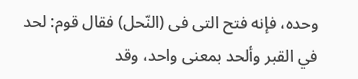وحده، فإنه فتح التى فى (النّحل) فقال قوم: لحد في القبر وألحد بمعنى واحد، وقد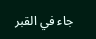جاء في القبر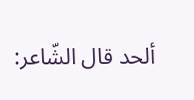ألحد قال الشّاعر: